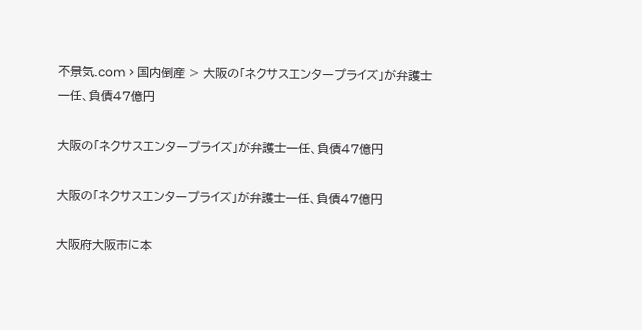不景気.com > 国内倒産 > 大阪の「ネクサスエンタープライズ」が弁護士一任、負債47億円

大阪の「ネクサスエンタープライズ」が弁護士一任、負債47億円

大阪の「ネクサスエンタープライズ」が弁護士一任、負債47億円

大阪府大阪市に本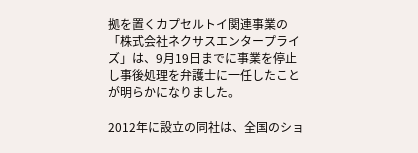拠を置くカプセルトイ関連事業の「株式会社ネクサスエンタープライズ」は、9月19日までに事業を停止し事後処理を弁護士に一任したことが明らかになりました。

2012年に設立の同社は、全国のショ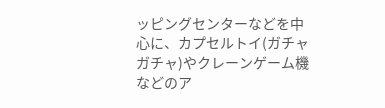ッピングセンターなどを中心に、カプセルトイ(ガチャガチャ)やクレーンゲーム機などのア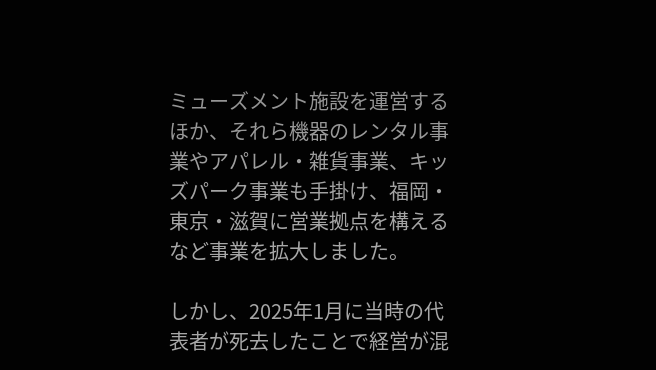ミューズメント施設を運営するほか、それら機器のレンタル事業やアパレル・雑貨事業、キッズパーク事業も手掛け、福岡・東京・滋賀に営業拠点を構えるなど事業を拡大しました。

しかし、2025年1月に当時の代表者が死去したことで経営が混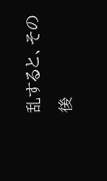乱すると、その後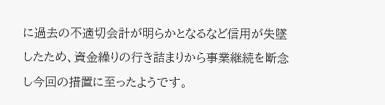に過去の不適切会計が明らかとなるなど信用が失墜したため、資金繰りの行き詰まりから事業継続を断念し今回の措置に至ったようです。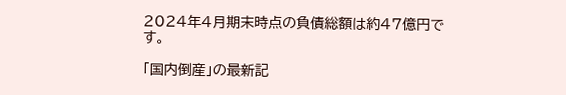2024年4月期末時点の負債総額は約47億円です。

「国内倒産」の最新記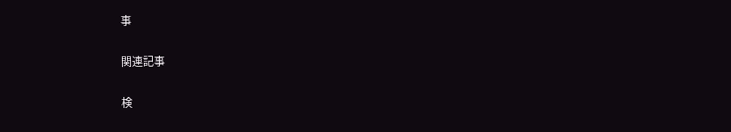事

関連記事

検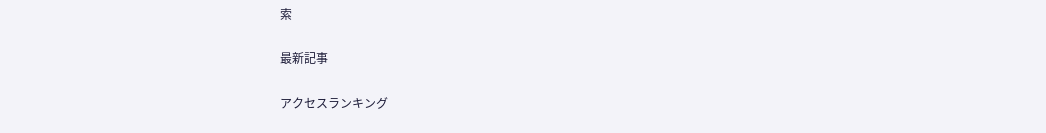索

最新記事

アクセスランキング